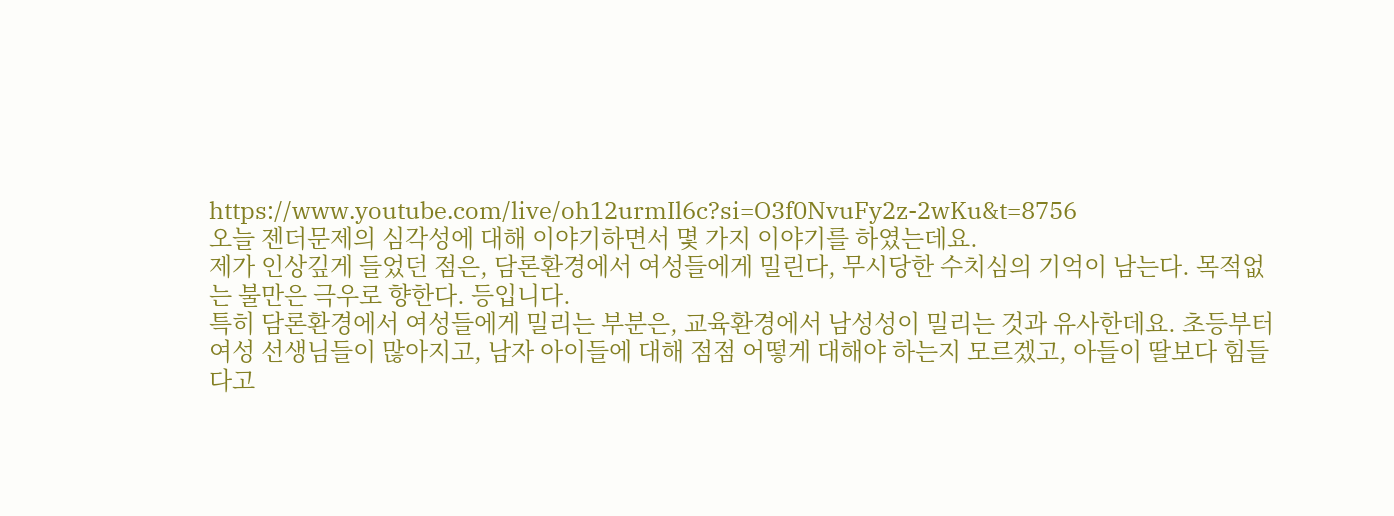https://www.youtube.com/live/oh12urmIl6c?si=O3f0NvuFy2z-2wKu&t=8756
오늘 젠더문제의 심각성에 대해 이야기하면서 몇 가지 이야기를 하였는데요.
제가 인상깊게 들었던 점은, 담론환경에서 여성들에게 밀린다, 무시당한 수치심의 기억이 남는다. 목적없는 불만은 극우로 향한다. 등입니다.
특히 담론환경에서 여성들에게 밀리는 부분은, 교육환경에서 남성성이 밀리는 것과 유사한데요. 초등부터 여성 선생님들이 많아지고, 남자 아이들에 대해 점점 어떻게 대해야 하는지 모르겠고, 아들이 딸보다 힘들다고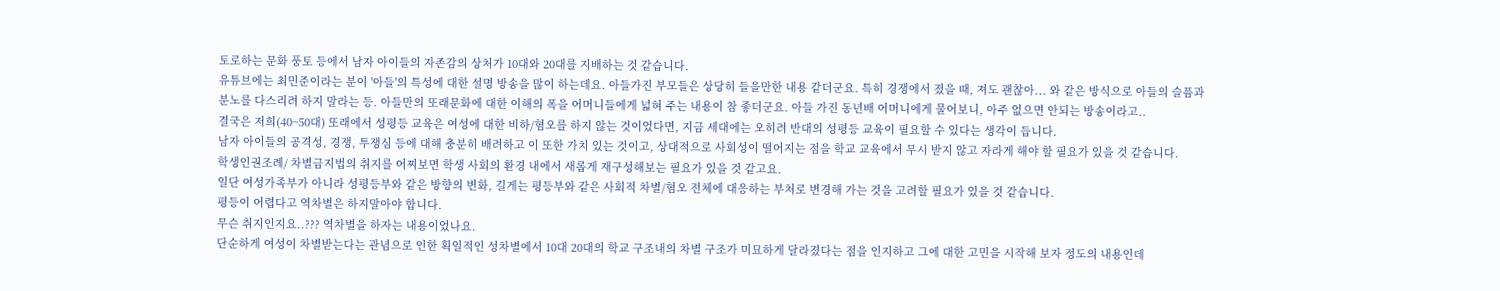토로하는 문화 풍토 등에서 남자 아이들의 자존감의 상처가 10대와 20대를 지배하는 것 같습니다.
유튜브에는 최민준이라는 분이 '아들'의 특성에 대한 설명 방송을 많이 하는데요. 아들가진 부모들은 상당히 들을만한 내용 같더군요. 특히 경쟁에서 졌을 때, 져도 괜찮아... 와 같은 방식으로 아들의 슬픔과 분노를 다스리려 하지 말라는 등. 아들만의 또래문화에 대한 이해의 폭을 어머니들에게 넓혀 주는 내용이 참 좋더군요. 아들 가진 동년배 어머니에게 물어보니, 아주 없으면 안되는 방송이라고..
결국은 저희(40~50대) 또래에서 성평등 교육은 여성에 대한 비하/혐오를 하지 않는 것이었다면, 지금 세대에는 오히려 반대의 성평등 교육이 필요할 수 있다는 생각이 듭니다.
남자 아이들의 공격성, 경쟁, 투쟁심 등에 대해 충분히 배려하고 이 또한 가치 있는 것이고, 상대적으로 사회성이 떨어지는 점을 학교 교육에서 무시 받지 않고 자라게 해야 할 필요가 있을 것 같습니다.
학생인권조례/ 차별금지법의 취지를 어찌보면 학생 사회의 환경 내에서 새롭게 재구성해보는 필요가 있을 것 같고요.
일단 여성가족부가 아니라 성평등부와 같은 방향의 변화, 길게는 평등부와 같은 사회적 차별/혐오 전체에 대응하는 부처로 변경해 가는 것을 고려할 필요가 있을 것 같습니다.
평등이 어렵다고 역차별은 하지말아야 합니다.
무슨 취지인지요..??? 역차별을 하자는 내용이었나요.
단순하게 여성이 차별받는다는 관념으로 인한 획일적인 성차별에서 10대 20대의 학교 구조내의 차별 구조가 미묘하게 달라졌다는 점을 인지하고 그에 대한 고민을 시작해 보자 정도의 내용인데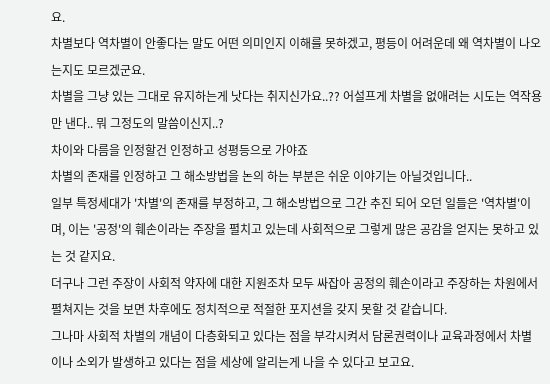요.
차별보다 역차별이 안좋다는 말도 어떤 의미인지 이해를 못하겠고, 평등이 어려운데 왜 역차별이 나오는지도 모르겠군요.
차별을 그냥 있는 그대로 유지하는게 낫다는 취지신가요..?? 어설프게 차별을 없애려는 시도는 역작용만 낸다.. 뭐 그정도의 말씀이신지..?
차이와 다름을 인정할건 인정하고 성평등으로 가야죠
차별의 존재를 인정하고 그 해소방법을 논의 하는 부분은 쉬운 이야기는 아닐것입니다..
일부 특정세대가 '차별'의 존재를 부정하고, 그 해소방법으로 그간 추진 되어 오던 일들은 '역차별'이며, 이는 '공정'의 훼손이라는 주장을 펼치고 있는데 사회적으로 그렇게 많은 공감을 얻지는 못하고 있는 것 같지요.
더구나 그런 주장이 사회적 약자에 대한 지원조차 모두 싸잡아 공정의 훼손이라고 주장하는 차원에서 펼쳐지는 것을 보면 차후에도 정치적으로 적절한 포지션을 갖지 못할 것 같습니다.
그나마 사회적 차별의 개념이 다층화되고 있다는 점을 부각시켜서 담론권력이나 교육과정에서 차별이나 소외가 발생하고 있다는 점을 세상에 알리는게 나을 수 있다고 보고요.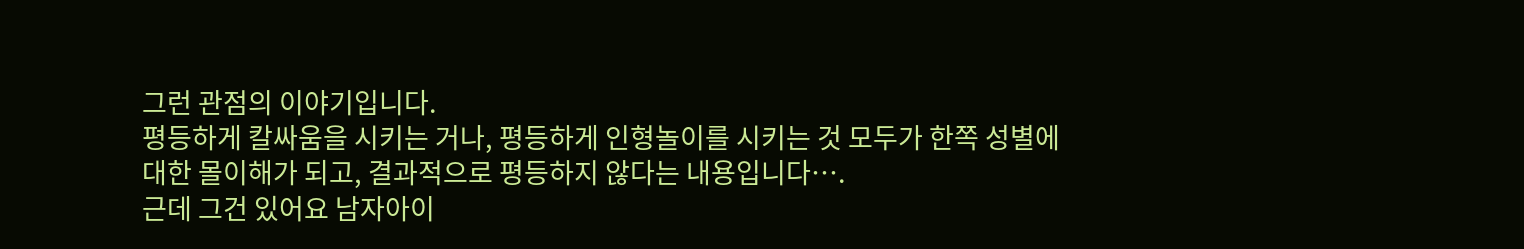그런 관점의 이야기입니다.
평등하게 칼싸움을 시키는 거나, 평등하게 인형놀이를 시키는 것 모두가 한쪽 성별에 대한 몰이해가 되고, 결과적으로 평등하지 않다는 내용입니다….
근데 그건 있어요 남자아이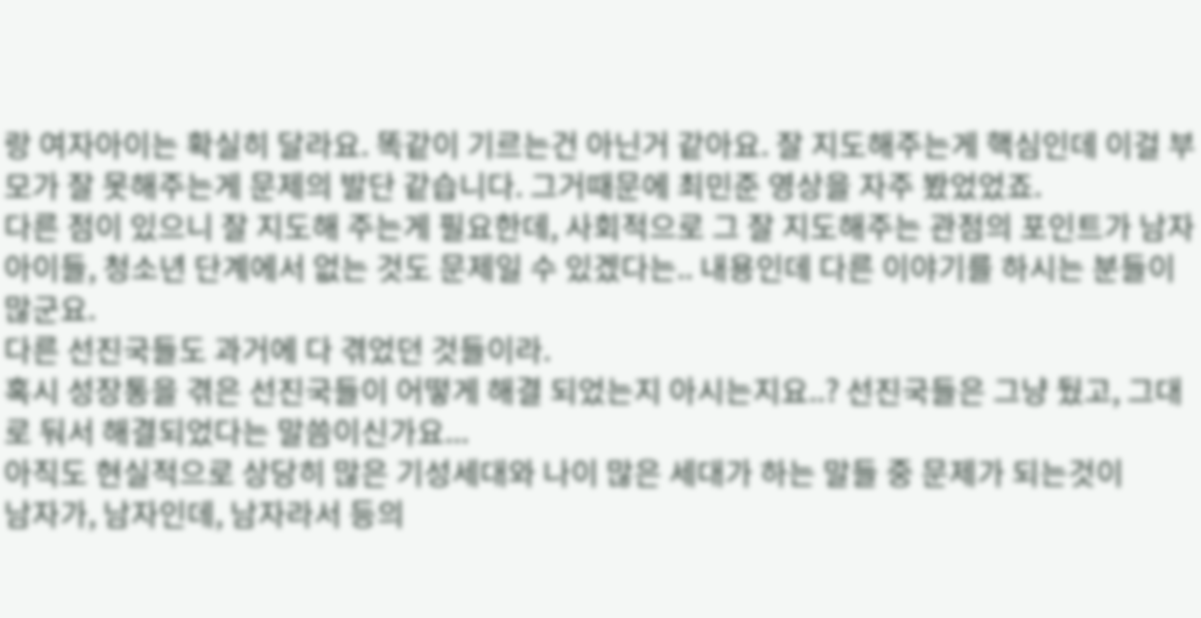랑 여자아이는 확실히 달라요. 똑같이 기르는건 아닌거 같아요. 잘 지도해주는게 핵심인데 이걸 부모가 잘 못해주는게 문제의 발단 같습니다. 그거때문에 최민준 영상을 자주 봤었었죠.
다른 점이 있으니 잘 지도해 주는게 필요한데, 사회적으로 그 잘 지도해주는 관점의 포인트가 남자 아이들, 청소년 단계에서 없는 것도 문제일 수 있겠다는.. 내용인데 다른 이야기를 하시는 분들이 많군요.
다른 선진국들도 과거에 다 겪었던 것들이라.
혹시 성장통을 겪은 선진국들이 어떻게 해결 되었는지 아시는지요..? 선진국들은 그냥 뒀고, 그대로 둬서 해결되었다는 말씀이신가요...
아직도 현실적으로 상당히 많은 기성세대와 나이 많은 세대가 하는 말들 중 문제가 되는것이
남자가, 남자인데, 남자라서 등의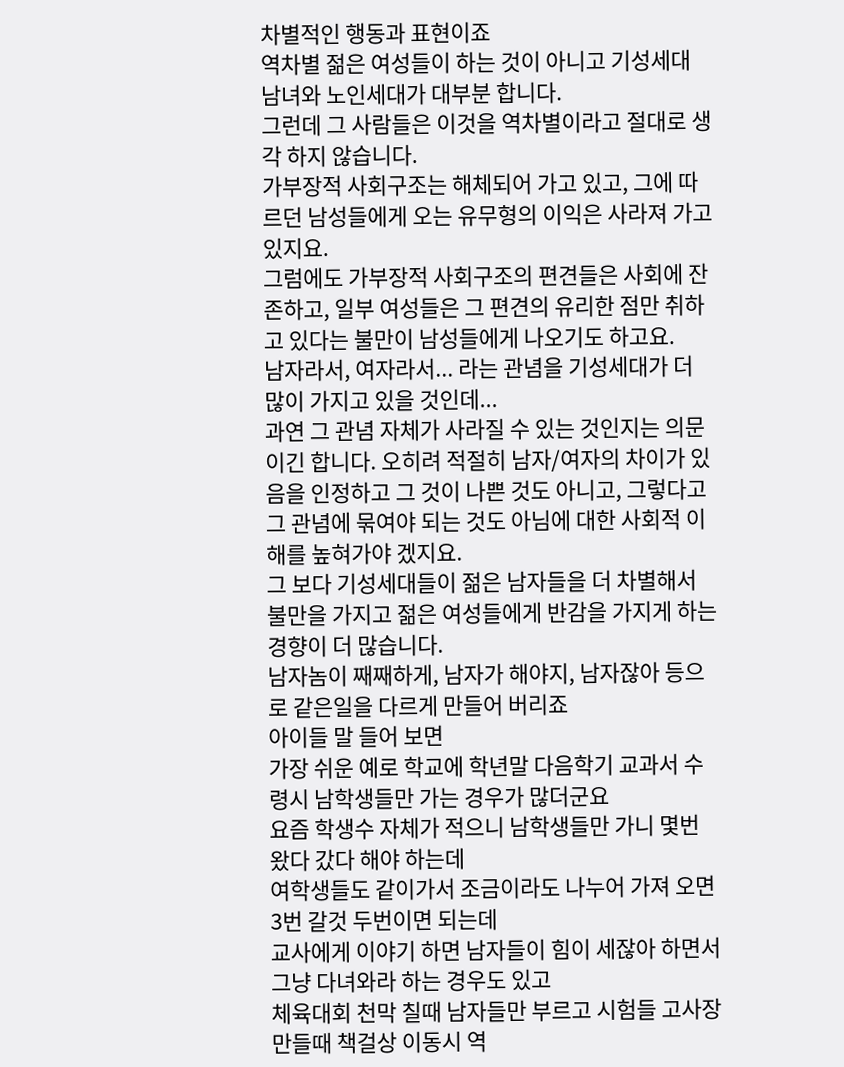차별적인 행동과 표현이죠
역차별 젊은 여성들이 하는 것이 아니고 기성세대 남녀와 노인세대가 대부분 합니다.
그런데 그 사람들은 이것을 역차별이라고 절대로 생각 하지 않습니다.
가부장적 사회구조는 해체되어 가고 있고, 그에 따르던 남성들에게 오는 유무형의 이익은 사라져 가고 있지요.
그럼에도 가부장적 사회구조의 편견들은 사회에 잔존하고, 일부 여성들은 그 편견의 유리한 점만 취하고 있다는 불만이 남성들에게 나오기도 하고요.
남자라서, 여자라서... 라는 관념을 기성세대가 더 많이 가지고 있을 것인데...
과연 그 관념 자체가 사라질 수 있는 것인지는 의문이긴 합니다. 오히려 적절히 남자/여자의 차이가 있음을 인정하고 그 것이 나쁜 것도 아니고, 그렇다고 그 관념에 묶여야 되는 것도 아님에 대한 사회적 이해를 높혀가야 겠지요.
그 보다 기성세대들이 젊은 남자들을 더 차별해서 불만을 가지고 젊은 여성들에게 반감을 가지게 하는 경향이 더 많습니다.
남자놈이 째째하게, 남자가 해야지, 남자잖아 등으로 같은일을 다르게 만들어 버리죠
아이들 말 들어 보면
가장 쉬운 예로 학교에 학년말 다음학기 교과서 수령시 남학생들만 가는 경우가 많더군요
요즘 학생수 자체가 적으니 남학생들만 가니 몇번 왔다 갔다 해야 하는데
여학생들도 같이가서 조금이라도 나누어 가져 오면 3번 갈것 두번이면 되는데
교사에게 이야기 하면 남자들이 힘이 세잖아 하면서 그냥 다녀와라 하는 경우도 있고
체육대회 천막 칠때 남자들만 부르고 시험들 고사장 만들때 책걸상 이동시 역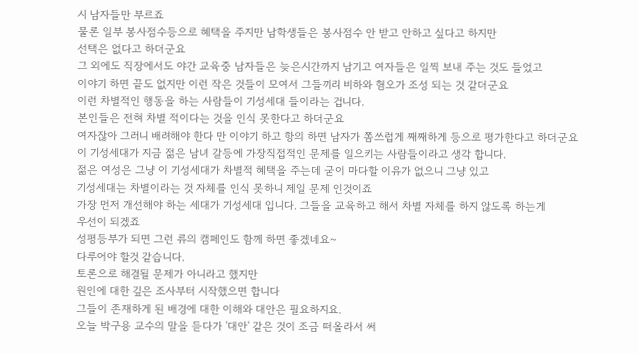시 남자들만 부르죠
물론 일부 봉사점수등으로 혜택을 주지만 남학생들은 봉사점수 안 받고 안하고 싶다고 하지만
선택은 없다고 하더군요
그 외에도 직장에서도 야간 교육중 남자들은 늦은시간까지 남기고 여자들은 일찍 보내 주는 것도 들었고
이야기 하면 끝도 없지만 이런 작은 것들이 모여서 그들끼리 비하와 혐오가 조성 되는 것 같더군요
이런 차별적인 행동을 하는 사람들이 기성세대 들이라는 겁니다.
본인들은 전혀 차별 적이다는 것을 인식 못한다고 하더군요
여자잖아 그러니 배려해야 한다 만 이야기 하고 항의 하면 남자가 쫌쓰럽게 째째하게 등으로 평가한다고 하더군요
이 기성세대가 지금 젊은 남녀 갈등에 가장직접적인 문제를 일으키는 사람들이라고 생각 합니다.
젊은 여성은 그냥 이 기성세대가 차별적 혜택을 주는데 굳이 마다할 이유가 없으니 그냥 있고
기성세대는 차별이라는 것 자체를 인식 못하니 제일 문제 인것이죠
가장 먼저 개선해야 하는 세대가 기성세대 입니다. 그들을 교육하고 해서 차별 자체를 하지 않도록 하는게
우선이 되겠죠
성평등부가 되면 그런 류의 캠페인도 함께 하면 좋겠네요~
다루어야 할것 같습니다.
토론으로 해결될 문제가 아니라고 했지만
원인에 대한 깊은 조사부터 시작했으면 합니다
그들이 존재하게 된 배경에 대한 이해와 대안은 필요하지요.
오늘 박구용 교수의 말을 듣다가 '대안' 같은 것이 조금 떠올라서 써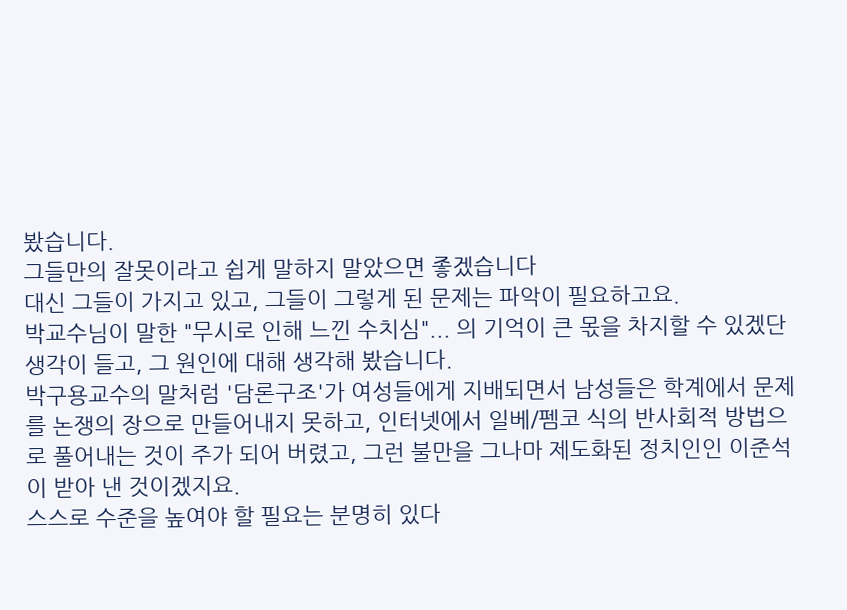봤습니다.
그들만의 잘못이라고 쉽게 말하지 말았으면 좋겠습니다
대신 그들이 가지고 있고, 그들이 그렇게 된 문제는 파악이 필요하고요.
박교수님이 말한 "무시로 인해 느낀 수치심"... 의 기억이 큰 몫을 차지할 수 있겠단 생각이 들고, 그 원인에 대해 생각해 봤습니다.
박구용교수의 말처럼 '담론구조'가 여성들에게 지배되면서 남성들은 학계에서 문제를 논쟁의 장으로 만들어내지 못하고, 인터넷에서 일베/펨코 식의 반사회적 방법으로 풀어내는 것이 주가 되어 버렸고, 그런 불만을 그나마 제도화된 정치인인 이준석이 받아 낸 것이겠지요.
스스로 수준을 높여야 할 필요는 분명히 있다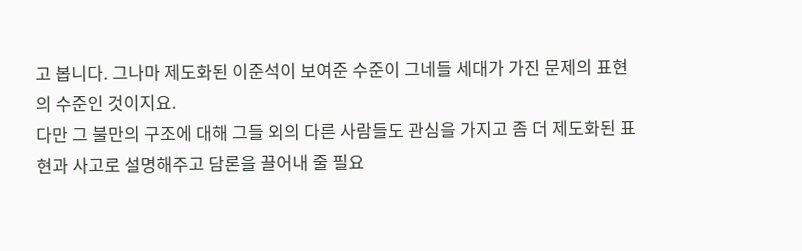고 봅니다. 그나마 제도화된 이준석이 보여준 수준이 그네들 세대가 가진 문제의 표현의 수준인 것이지요.
다만 그 불만의 구조에 대해 그들 외의 다른 사람들도 관심을 가지고 좀 더 제도화된 표현과 사고로 설명해주고 담론을 끌어내 줄 필요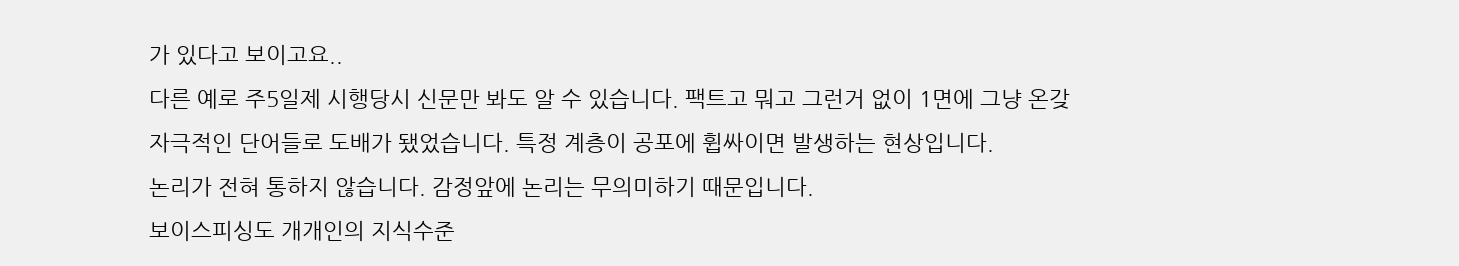가 있다고 보이고요..
다른 예로 주5일제 시행당시 신문만 봐도 알 수 있습니다. 팩트고 뭐고 그런거 없이 1면에 그냥 온갖 자극적인 단어들로 도배가 됐었습니다. 특정 계층이 공포에 휩싸이면 발생하는 현상입니다.
논리가 전혀 통하지 않습니다. 감정앞에 논리는 무의미하기 때문입니다.
보이스피싱도 개개인의 지식수준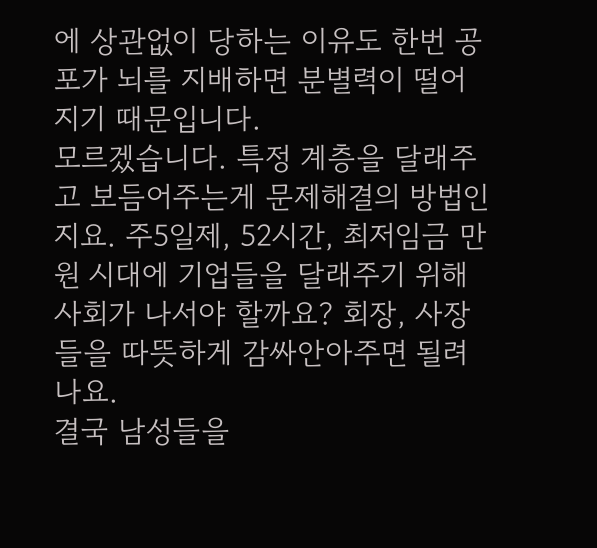에 상관없이 당하는 이유도 한번 공포가 뇌를 지배하면 분별력이 떨어지기 때문입니다.
모르겠습니다. 특정 계층을 달래주고 보듬어주는게 문제해결의 방법인지요. 주5일제, 52시간, 최저임금 만 원 시대에 기업들을 달래주기 위해 사회가 나서야 할까요? 회장, 사장들을 따뜻하게 감싸안아주면 될려나요.
결국 남성들을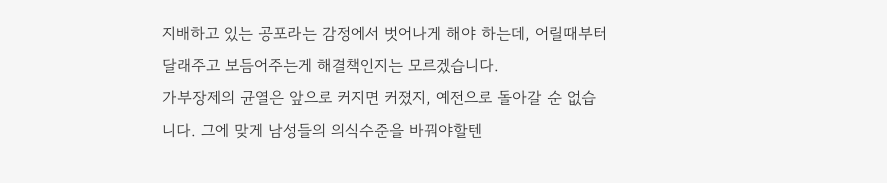지배하고 있는 공포라는 감정에서 벗어나게 해야 하는데, 어릴때부터 달래주고 보듬어주는게 해결책인지는 모르겠습니다.
가부장제의 균열은 앞으로 커지면 커졌지, 예전으로 돌아갈 순 없습니다. 그에 맞게 남성들의 의식수준을 바꿔야할텐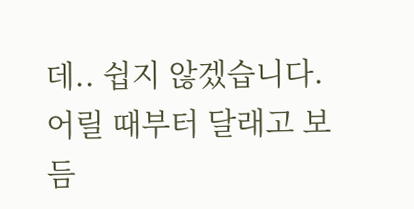데.. 쉽지 않겠습니다.
어릴 때부터 달래고 보듬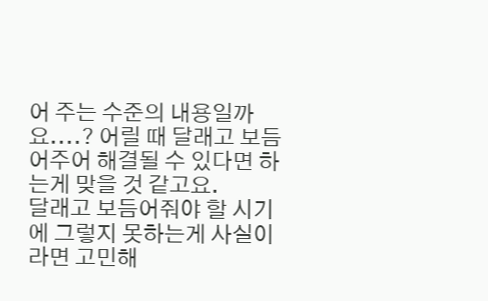어 주는 수준의 내용일까요....? 어릴 때 달래고 보듬어주어 해결될 수 있다면 하는게 맞을 것 같고요.
달래고 보듬어줘야 할 시기에 그렇지 못하는게 사실이라면 고민해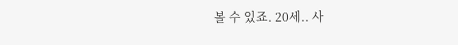볼 수 있죠. 20세.. 사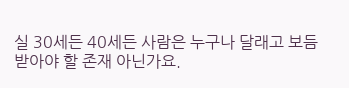실 30세든 40세든 사람은 누구나 달래고 보듬 받아야 할 존재 아닌가요.